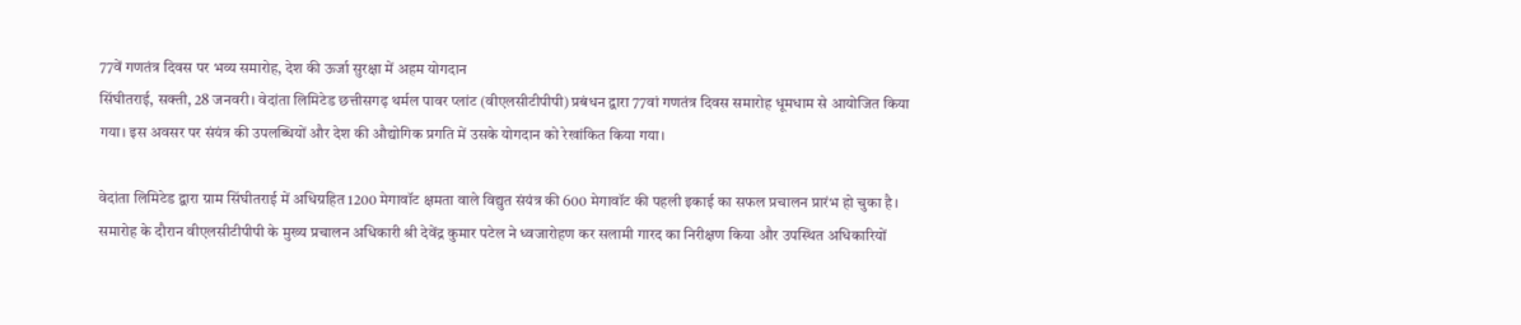77वें गणतंत्र दिवस पर भव्य समारोह, देश की ऊर्जा सुरक्षा में अहम योगदान
सिंघीतराई, सक्ती, 28 जनवरी। वेदांता लिमिटेड छत्तीसगढ़ थर्मल पावर प्लांट (वीएलसीटीपीपी) प्रबंधन द्वारा 77वां गणतंत्र दिवस समारोह धूमधाम से आयोजित किया गया। इस अवसर पर संयंत्र की उपलब्धियों और देश की औद्योगिक प्रगति में उसके योगदान को रेखांकित किया गया।

वेदांता लिमिटेड द्वारा ग्राम सिंघीतराई में अधिग्रहित 1200 मेगावॉट क्षमता वाले विद्युत संयंत्र की 600 मेगावॉट की पहली इकाई का सफल प्रचालन प्रारंभ हो चुका है। समारोह के दौरान वीएलसीटीपीपी के मुख्य प्रचालन अधिकारी श्री देवेंद्र कुमार पटेल ने ध्वजारोहण कर सलामी गारद का निरीक्षण किया और उपस्थित अधिकारियों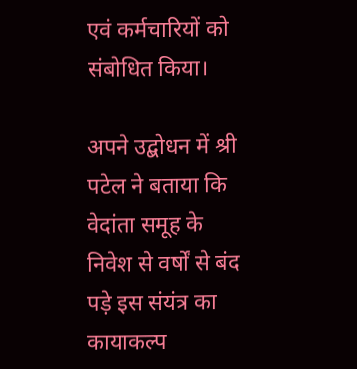एवं कर्मचारियों को संबोधित किया।

अपने उद्बोधन में श्री पटेल ने बताया कि वेदांता समूह के निवेश से वर्षों से बंद पड़े इस संयंत्र का कायाकल्प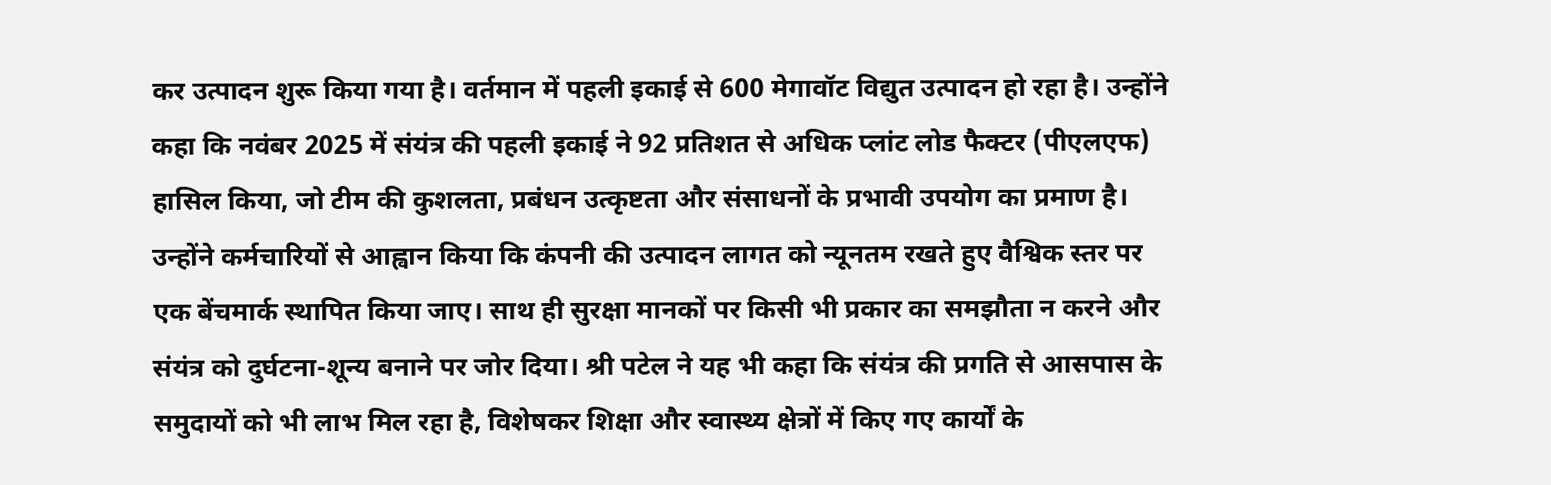कर उत्पादन शुरू किया गया है। वर्तमान में पहली इकाई से 600 मेगावॉट विद्युत उत्पादन हो रहा है। उन्होंने कहा कि नवंबर 2025 में संयंत्र की पहली इकाई ने 92 प्रतिशत से अधिक प्लांट लोड फैक्टर (पीएलएफ) हासिल किया, जो टीम की कुशलता, प्रबंधन उत्कृष्टता और संसाधनों के प्रभावी उपयोग का प्रमाण है।
उन्होंने कर्मचारियों से आह्वान किया कि कंपनी की उत्पादन लागत को न्यूनतम रखते हुए वैश्विक स्तर पर एक बेंचमार्क स्थापित किया जाए। साथ ही सुरक्षा मानकों पर किसी भी प्रकार का समझौता न करने और संयंत्र को दुर्घटना-शून्य बनाने पर जोर दिया। श्री पटेल ने यह भी कहा कि संयंत्र की प्रगति से आसपास के समुदायों को भी लाभ मिल रहा है, विशेषकर शिक्षा और स्वास्थ्य क्षेत्रों में किए गए कार्यों के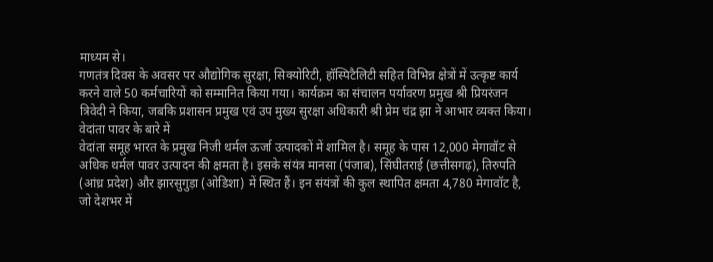माध्यम से।
गणतंत्र दिवस के अवसर पर औद्योगिक सुरक्षा, सिक्योरिटी, हॉस्पिटैलिटी सहित विभिन्न क्षेत्रों में उत्कृष्ट कार्य करने वाले 50 कर्मचारियों को सम्मानित किया गया। कार्यक्रम का संचालन पर्यावरण प्रमुख श्री प्रियरंजन त्रिवेदी ने किया, जबकि प्रशासन प्रमुख एवं उप मुख्य सुरक्षा अधिकारी श्री प्रेम चंद्र झा ने आभार व्यक्त किया।
वेदांता पावर के बारे में
वेदांता समूह भारत के प्रमुख निजी थर्मल ऊर्जा उत्पादकों में शामिल है। समूह के पास 12,000 मेगावॉट से अधिक थर्मल पावर उत्पादन की क्षमता है। इसके संयंत्र मानसा (पंजाब), सिंघीतराई (छत्तीसगढ़), तिरुपति (आंध्र प्रदेश) और झारसुगुड़ा (ओडिशा) में स्थित हैं। इन संयंत्रों की कुल स्थापित क्षमता 4,780 मेगावॉट है, जो देशभर में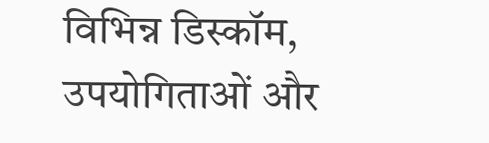विभिन्न डिस्कॉम, उपयोगिताओं और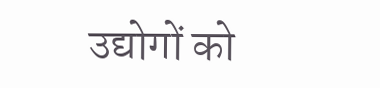उद्योगों को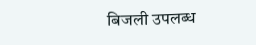बिजली उपलब्ध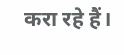करा रहे हैं।